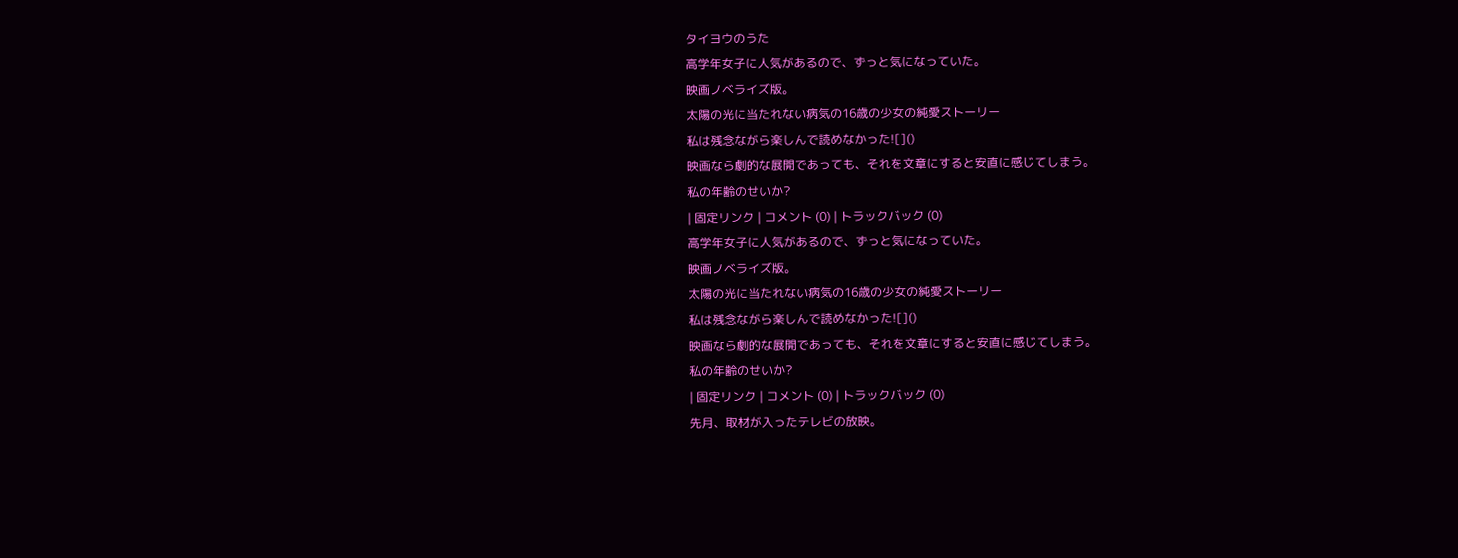タイヨウのうた
高学年女子に人気があるので、ずっと気になっていた。
映画ノベライズ版。
太陽の光に当たれない病気の16歳の少女の純愛ストーリー
私は残念ながら楽しんで読めなかった![]()
映画なら劇的な展開であっても、それを文章にすると安直に感じてしまう。
私の年齢のせいか?
| 固定リンク | コメント (0) | トラックバック (0)
高学年女子に人気があるので、ずっと気になっていた。
映画ノベライズ版。
太陽の光に当たれない病気の16歳の少女の純愛ストーリー
私は残念ながら楽しんで読めなかった![]()
映画なら劇的な展開であっても、それを文章にすると安直に感じてしまう。
私の年齢のせいか?
| 固定リンク | コメント (0) | トラックバック (0)
先月、取材が入ったテレビの放映。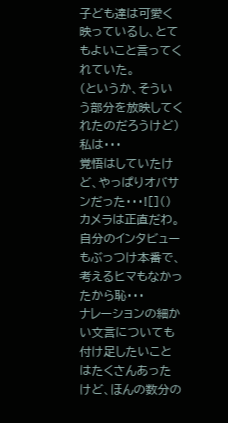子ども達は可愛く映っているし、とてもよいこと言ってくれていた。
(というか、そういう部分を放映してくれたのだろうけど)
私は・・・
覚悟はしていたけど、やっぱりオバサンだった・・・![]()
カメラは正直だわ。
自分のインタビューもぶっつけ本番で、考えるヒマもなかったから恥・・・
ナレーションの細かい文言についても付け足したいことはたくさんあったけど、ほんの数分の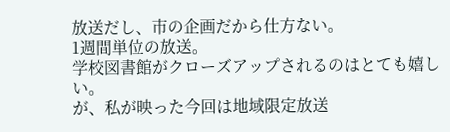放送だし、市の企画だから仕方ない。
1週間単位の放送。
学校図書館がクローズアップされるのはとても嬉しい。
が、私が映った今回は地域限定放送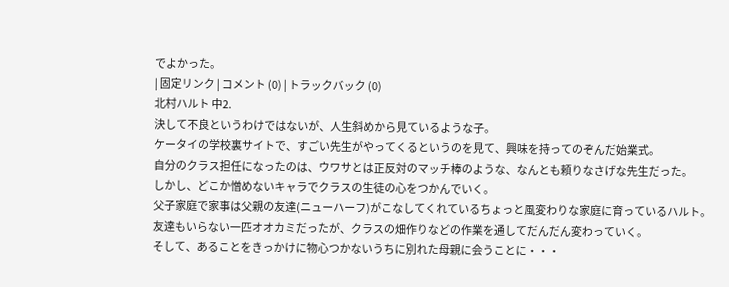でよかった。
| 固定リンク | コメント (0) | トラックバック (0)
北村ハルト 中2.
決して不良というわけではないが、人生斜めから見ているような子。
ケータイの学校裏サイトで、すごい先生がやってくるというのを見て、興味を持ってのぞんだ始業式。
自分のクラス担任になったのは、ウワサとは正反対のマッチ棒のような、なんとも頼りなさげな先生だった。
しかし、どこか憎めないキャラでクラスの生徒の心をつかんでいく。
父子家庭で家事は父親の友達(ニューハーフ)がこなしてくれているちょっと風変わりな家庭に育っているハルト。
友達もいらない一匹オオカミだったが、クラスの畑作りなどの作業を通してだんだん変わっていく。
そして、あることをきっかけに物心つかないうちに別れた母親に会うことに・・・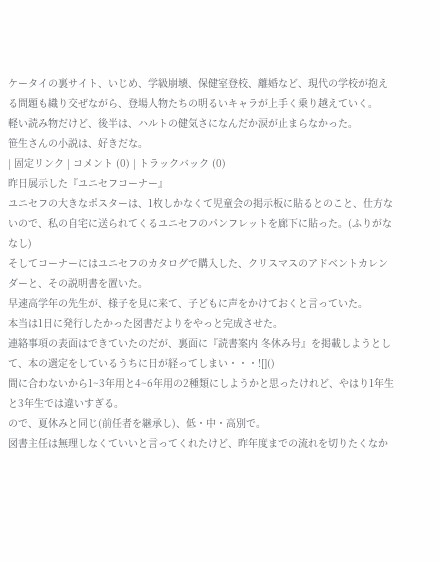ケータイの裏サイト、いじめ、学級崩壊、保健室登校、離婚など、現代の学校が抱える問題も織り交ぜながら、登場人物たちの明るいキャラが上手く乗り越えていく。
軽い読み物だけど、後半は、ハルトの健気さになんだか涙が止まらなかった。
笹生さんの小説は、好きだな。
| 固定リンク | コメント (0) | トラックバック (0)
昨日展示した『ユニセフコーナー』
ユニセフの大きなポスターは、1枚しかなくて児童会の掲示板に貼るとのこと、仕方ないので、私の自宅に送られてくるユニセフのパンフレットを廊下に貼った。(ふりがななし)
そしてコーナーにはユニセフのカタログで購入した、クリスマスのアドベントカレンダーと、その説明書を置いた。
早速高学年の先生が、様子を見に来て、子どもに声をかけておくと言っていた。
本当は1日に発行したかった図書だよりをやっと完成させた。
連絡事項の表面はできていたのだが、裏面に『読書案内 冬休み号』を掲載しようとして、本の選定をしているうちに日が経ってしまい・・・![]()
間に合わないから1~3年用と4~6年用の2種類にしようかと思ったけれど、やはり1年生と3年生では違いすぎる。
ので、夏休みと同じ(前任者を継承し)、低・中・高別で。
図書主任は無理しなくていいと言ってくれたけど、昨年度までの流れを切りたくなか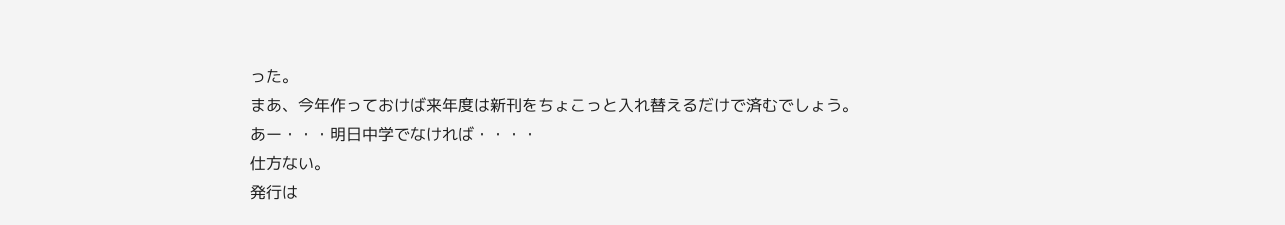った。
まあ、今年作っておけば来年度は新刊をちょこっと入れ替えるだけで済むでしょう。
あー・・・明日中学でなければ・・・・
仕方ない。
発行は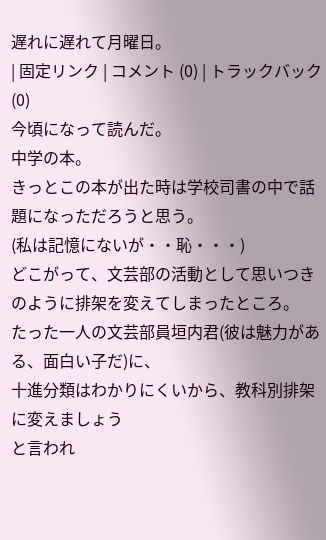遅れに遅れて月曜日。
| 固定リンク | コメント (0) | トラックバック (0)
今頃になって読んだ。
中学の本。
きっとこの本が出た時は学校司書の中で話題になっただろうと思う。
(私は記憶にないが・・恥・・・)
どこがって、文芸部の活動として思いつきのように排架を変えてしまったところ。
たった一人の文芸部員垣内君(彼は魅力がある、面白い子だ)に、
十進分類はわかりにくいから、教科別排架に変えましょう
と言われ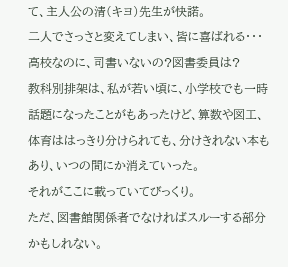て、主人公の清(キヨ)先生が快諾。
二人でさっさと変えてしまい、皆に喜ばれる・・・
高校なのに、司書いないの?図書委員は?
教科別排架は、私が若い頃に、小学校でも一時話題になったことがもあったけど、算数や図工、体育ははっきり分けられても、分けきれない本もあり、いつの間にか消えていった。
それがここに載っていてびっくり。
ただ、図書館関係者でなければスルーする部分かもしれない。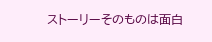ストーリーそのものは面白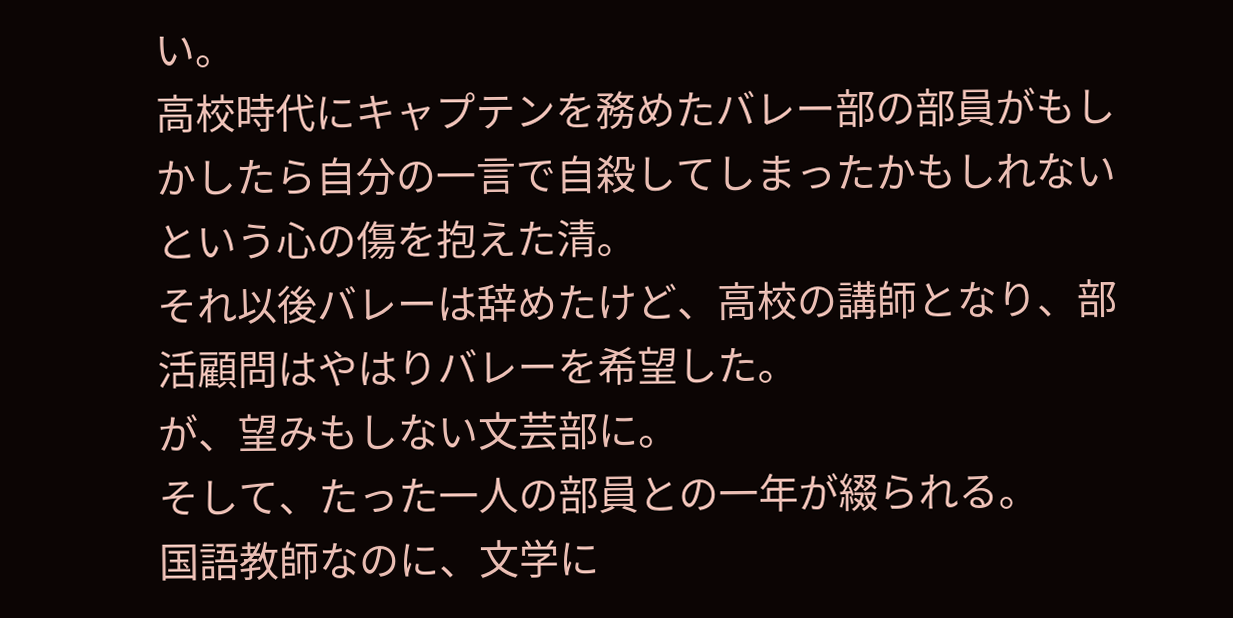い。
高校時代にキャプテンを務めたバレー部の部員がもしかしたら自分の一言で自殺してしまったかもしれないという心の傷を抱えた清。
それ以後バレーは辞めたけど、高校の講師となり、部活顧問はやはりバレーを希望した。
が、望みもしない文芸部に。
そして、たった一人の部員との一年が綴られる。
国語教師なのに、文学に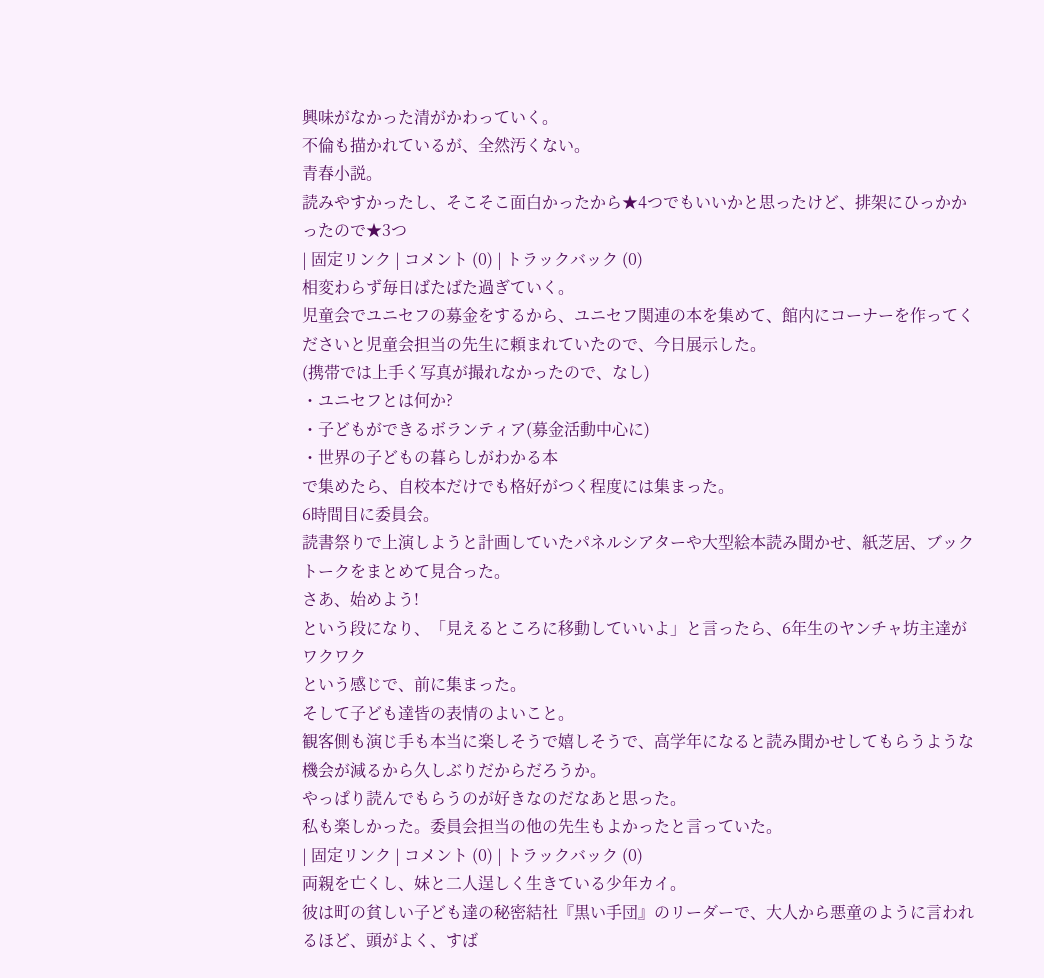興味がなかった清がかわっていく。
不倫も描かれているが、全然汚くない。
青春小説。
読みやすかったし、そこそこ面白かったから★4つでもいいかと思ったけど、排架にひっかかったので★3つ
| 固定リンク | コメント (0) | トラックバック (0)
相変わらず毎日ばたばた過ぎていく。
児童会でユニセフの募金をするから、ユニセフ関連の本を集めて、館内にコーナーを作ってくださいと児童会担当の先生に頼まれていたので、今日展示した。
(携帯では上手く写真が撮れなかったので、なし)
・ユニセフとは何か?
・子どもができるボランティア(募金活動中心に)
・世界の子どもの暮らしがわかる本
で集めたら、自校本だけでも格好がつく程度には集まった。
6時間目に委員会。
読書祭りで上演しようと計画していたパネルシアターや大型絵本読み聞かせ、紙芝居、ブックトークをまとめて見合った。
さあ、始めよう!
という段になり、「見えるところに移動していいよ」と言ったら、6年生のヤンチャ坊主達がワクワク
という感じで、前に集まった。
そして子ども達皆の表情のよいこと。
観客側も演じ手も本当に楽しそうで嬉しそうで、高学年になると読み聞かせしてもらうような機会が減るから久しぶりだからだろうか。
やっぱり読んでもらうのが好きなのだなあと思った。
私も楽しかった。委員会担当の他の先生もよかったと言っていた。
| 固定リンク | コメント (0) | トラックバック (0)
両親を亡くし、妹と二人逞しく生きている少年カイ。
彼は町の貧しい子ども達の秘密結社『黒い手団』のリーダーで、大人から悪童のように言われるほど、頭がよく、すば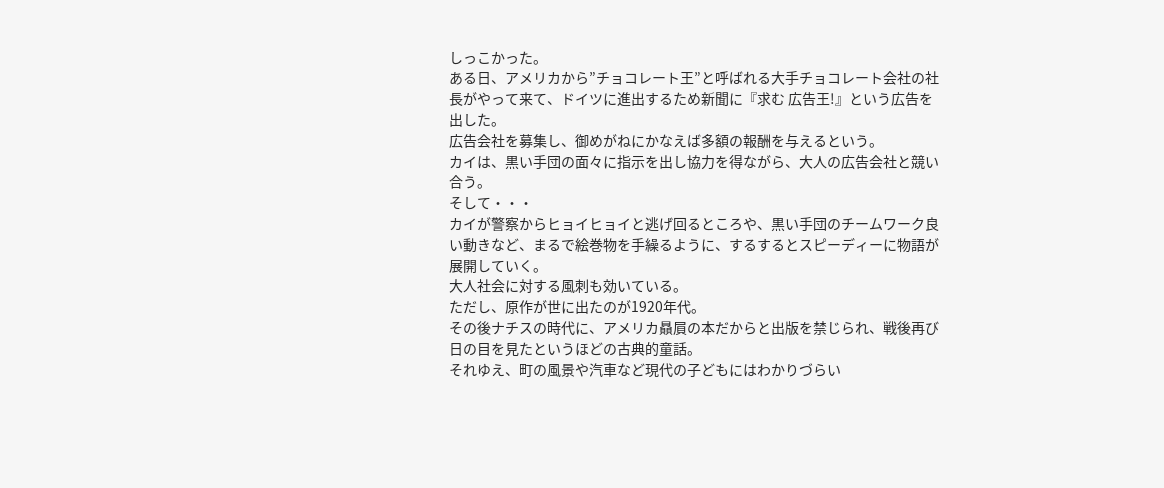しっこかった。
ある日、アメリカから”チョコレート王”と呼ばれる大手チョコレート会社の社長がやって来て、ドイツに進出するため新聞に『求む 広告王!』という広告を出した。
広告会社を募集し、御めがねにかなえば多額の報酬を与えるという。
カイは、黒い手団の面々に指示を出し協力を得ながら、大人の広告会社と競い合う。
そして・・・
カイが警察からヒョイヒョイと逃げ回るところや、黒い手団のチームワーク良い動きなど、まるで絵巻物を手繰るように、するするとスピーディーに物語が展開していく。
大人社会に対する風刺も効いている。
ただし、原作が世に出たのが1920年代。
その後ナチスの時代に、アメリカ贔屓の本だからと出版を禁じられ、戦後再び日の目を見たというほどの古典的童話。
それゆえ、町の風景や汽車など現代の子どもにはわかりづらい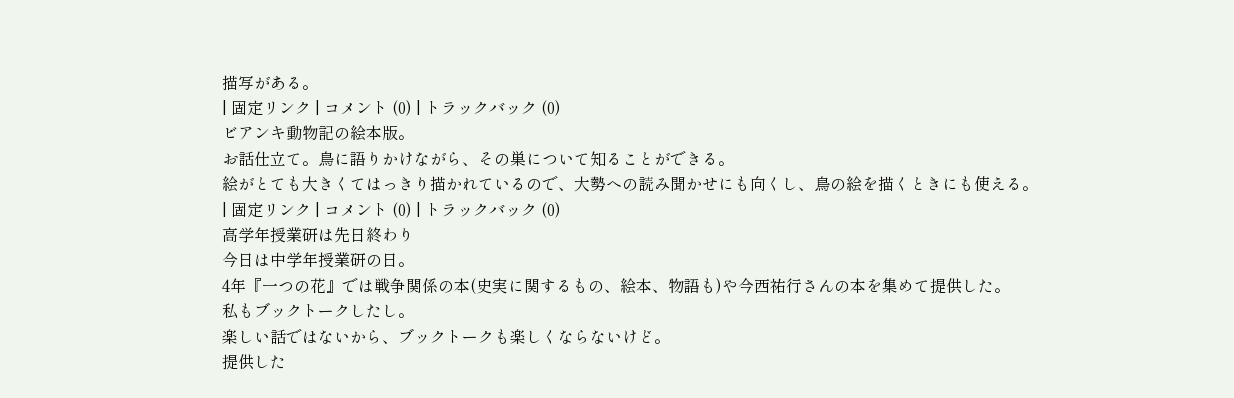描写がある。
| 固定リンク | コメント (0) | トラックバック (0)
ビアンキ動物記の絵本版。
お話仕立て。鳥に語りかけながら、その巣について知ることができる。
絵がとても大きくてはっきり描かれているので、大勢への読み聞かせにも向くし、鳥の絵を描くときにも使える。
| 固定リンク | コメント (0) | トラックバック (0)
高学年授業研は先日終わり
今日は中学年授業研の日。
4年『一つの花』では戦争関係の本(史実に関するもの、絵本、物語も)や今西祐行さんの本を集めて提供した。
私もブックトークしたし。
楽しい話ではないから、ブックトークも楽しくならないけど。
提供した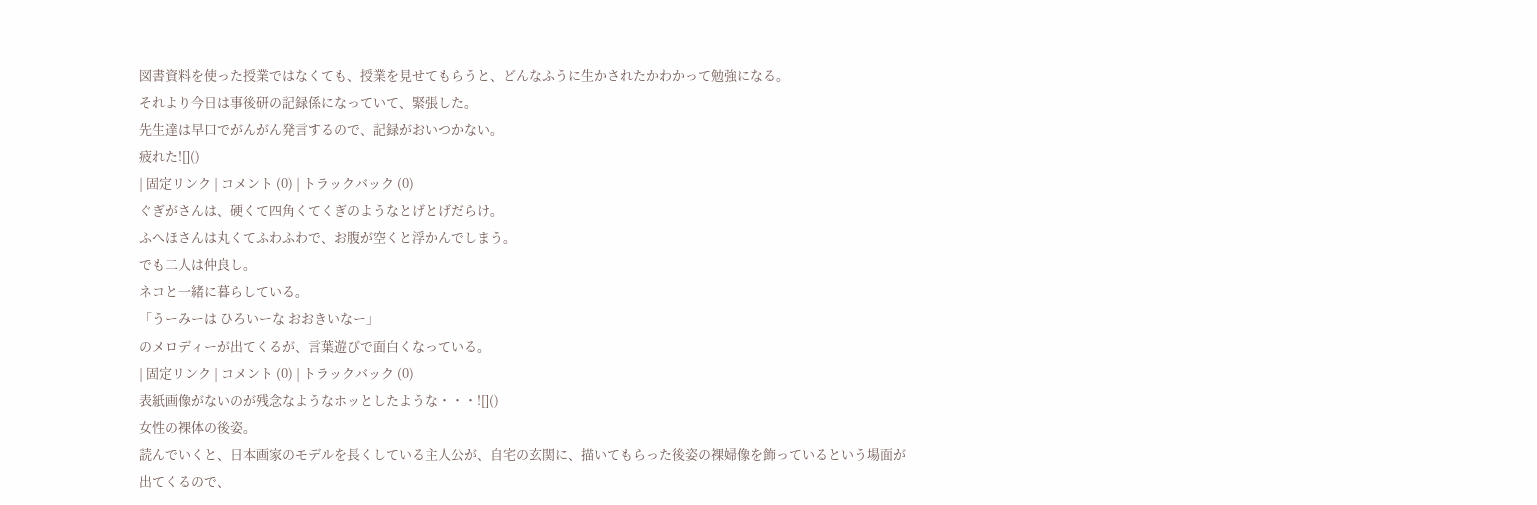図書資料を使った授業ではなくても、授業を見せてもらうと、どんなふうに生かされたかわかって勉強になる。
それより今日は事後研の記録係になっていて、緊張した。
先生達は早口でがんがん発言するので、記録がおいつかない。
疲れた![]()
| 固定リンク | コメント (0) | トラックバック (0)
ぐぎがさんは、硬くて四角くてくぎのようなとげとげだらけ。
ふへほさんは丸くてふわふわで、お腹が空くと浮かんでしまう。
でも二人は仲良し。
ネコと一緒に暮らしている。
「うーみーは ひろいーな おおきいなー」
のメロディーが出てくるが、言葉遊びで面白くなっている。
| 固定リンク | コメント (0) | トラックバック (0)
表紙画像がないのが残念なようなホッとしたような・・・![]()
女性の裸体の後姿。
読んでいくと、日本画家のモデルを長くしている主人公が、自宅の玄関に、描いてもらった後姿の裸婦像を飾っているという場面が出てくるので、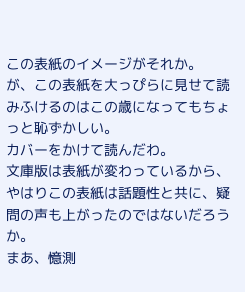この表紙のイメージがそれか。
が、この表紙を大っぴらに見せて読みふけるのはこの歳になってもちょっと恥ずかしい。
カバーをかけて読んだわ。
文庫版は表紙が変わっているから、やはりこの表紙は話題性と共に、疑問の声も上がったのではないだろうか。
まあ、憶測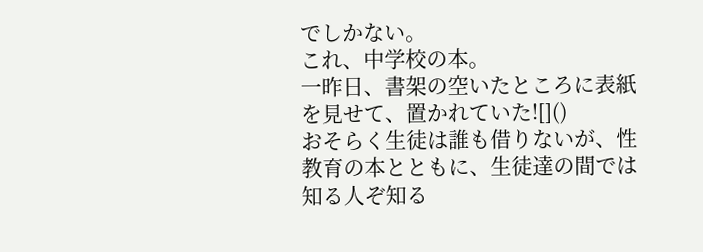でしかない。
これ、中学校の本。
一昨日、書架の空いたところに表紙を見せて、置かれていた![]()
おそらく生徒は誰も借りないが、性教育の本とともに、生徒達の間では知る人ぞ知る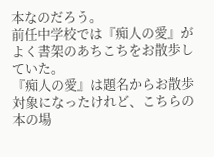本なのだろう。
前任中学校では『痴人の愛』がよく書架のあちこちをお散歩していた。
『痴人の愛』は題名からお散歩対象になったけれど、こちらの本の場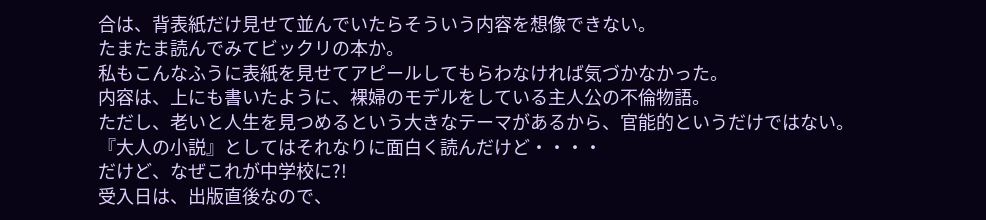合は、背表紙だけ見せて並んでいたらそういう内容を想像できない。
たまたま読んでみてビックリの本か。
私もこんなふうに表紙を見せてアピールしてもらわなければ気づかなかった。
内容は、上にも書いたように、裸婦のモデルをしている主人公の不倫物語。
ただし、老いと人生を見つめるという大きなテーマがあるから、官能的というだけではない。
『大人の小説』としてはそれなりに面白く読んだけど・・・・
だけど、なぜこれが中学校に?!
受入日は、出版直後なので、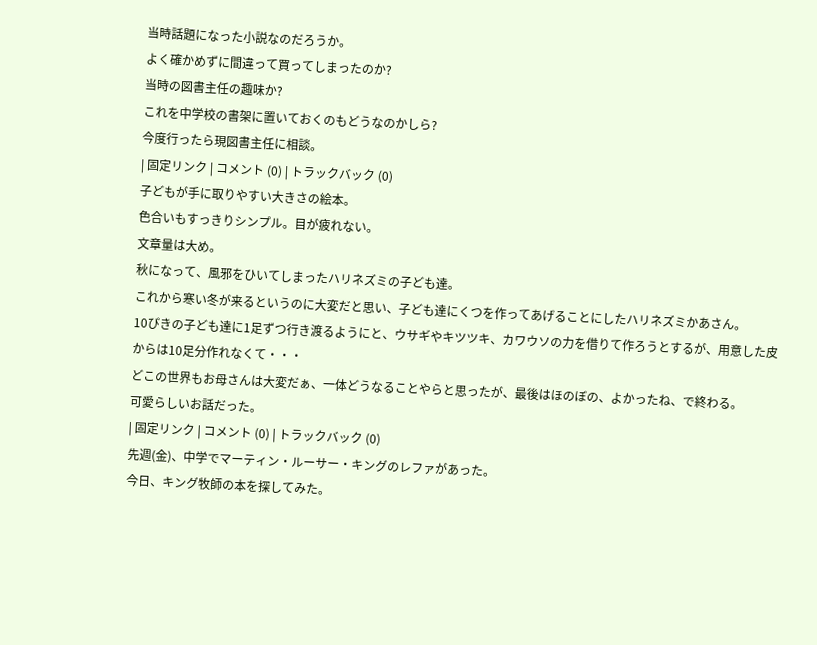当時話題になった小説なのだろうか。
よく確かめずに間違って買ってしまったのか?
当時の図書主任の趣味か?
これを中学校の書架に置いておくのもどうなのかしら?
今度行ったら現図書主任に相談。
| 固定リンク | コメント (0) | トラックバック (0)
子どもが手に取りやすい大きさの絵本。
色合いもすっきりシンプル。目が疲れない。
文章量は大め。
秋になって、風邪をひいてしまったハリネズミの子ども達。
これから寒い冬が来るというのに大変だと思い、子ども達にくつを作ってあげることにしたハリネズミかあさん。
10ぴきの子ども達に1足ずつ行き渡るようにと、ウサギやキツツキ、カワウソの力を借りて作ろうとするが、用意した皮からは10足分作れなくて・・・
どこの世界もお母さんは大変だぁ、一体どうなることやらと思ったが、最後はほのぼの、よかったね、で終わる。
可愛らしいお話だった。
| 固定リンク | コメント (0) | トラックバック (0)
先週(金)、中学でマーティン・ルーサー・キングのレファがあった。
今日、キング牧師の本を探してみた。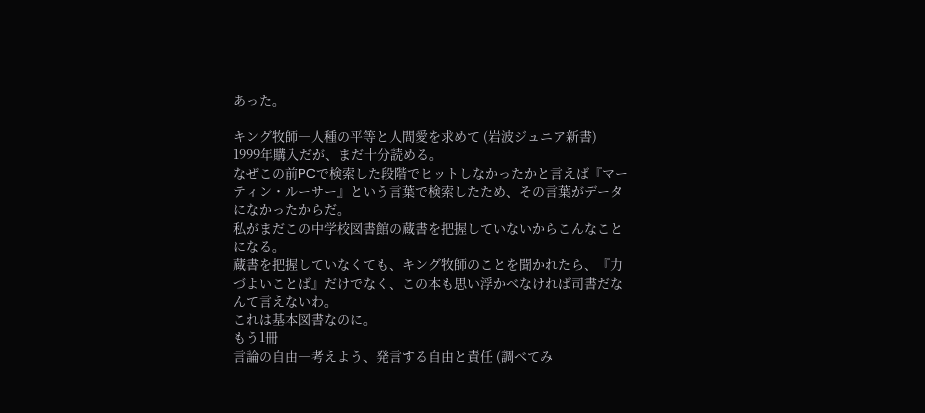あった。

キング牧師―人種の平等と人間愛を求めて (岩波ジュニア新書)
1999年購入だが、まだ十分読める。
なぜこの前PCで検索した段階でヒットしなかったかと言えば『マーティン・ルーサー』という言葉で検索したため、その言葉がデータになかったからだ。
私がまだこの中学校図書館の蔵書を把握していないからこんなことになる。
蔵書を把握していなくても、キング牧師のことを聞かれたら、『力づよいことば』だけでなく、この本も思い浮かべなければ司書だなんて言えないわ。
これは基本図書なのに。
もう1冊
言論の自由―考えよう、発言する自由と責任 (調べてみ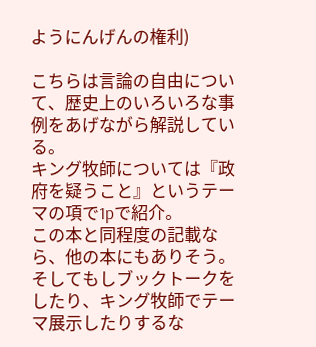ようにんげんの権利)

こちらは言論の自由について、歴史上のいろいろな事例をあげながら解説している。
キング牧師については『政府を疑うこと』というテーマの項で1pで紹介。
この本と同程度の記載なら、他の本にもありそう。
そしてもしブックトークをしたり、キング牧師でテーマ展示したりするな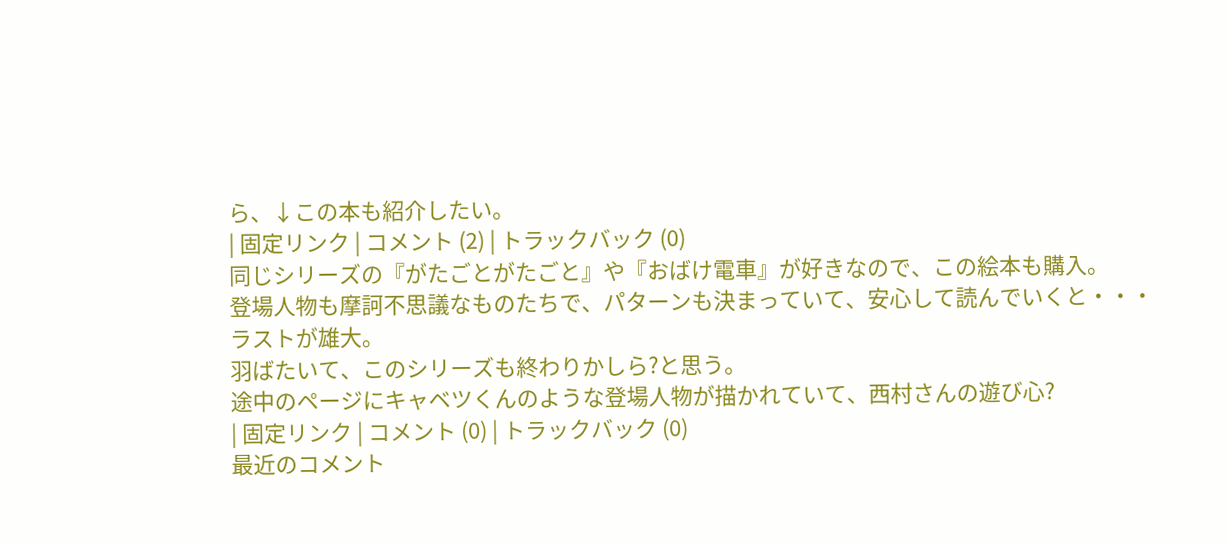ら、↓この本も紹介したい。
| 固定リンク | コメント (2) | トラックバック (0)
同じシリーズの『がたごとがたごと』や『おばけ電車』が好きなので、この絵本も購入。
登場人物も摩訶不思議なものたちで、パターンも決まっていて、安心して読んでいくと・・・
ラストが雄大。
羽ばたいて、このシリーズも終わりかしら?と思う。
途中のページにキャベツくんのような登場人物が描かれていて、西村さんの遊び心?
| 固定リンク | コメント (0) | トラックバック (0)
最近のコメント